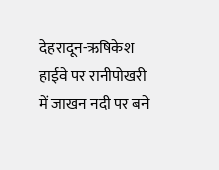देहरादून-ऋषिकेश हाईवे पर रानीपोखरी में जाखन नदी पर बने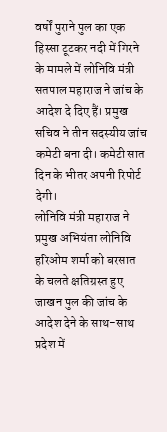वर्षों पुराने पुल का एक हिस्सा टूटकर नदी में गिरने के मामले में लोनिवि मंत्री सतपाल महाराज ने जांच के आदेश दे दिए हैं। प्रमुख सचिव ने तीन सदस्यीय जांच कमेटी बना दी। कमेटी सात दिन के भीतर अपनी रिपोर्ट देगी।
लोनिवि मंत्री महाराज ने प्रमुख अभियंता लोनिवि हरिओम शर्मा को बरसात के चलते क्षतिग्रस्त हुए जाखन पुल की जांच के आदेश देने के साथ-साथ प्रदेश में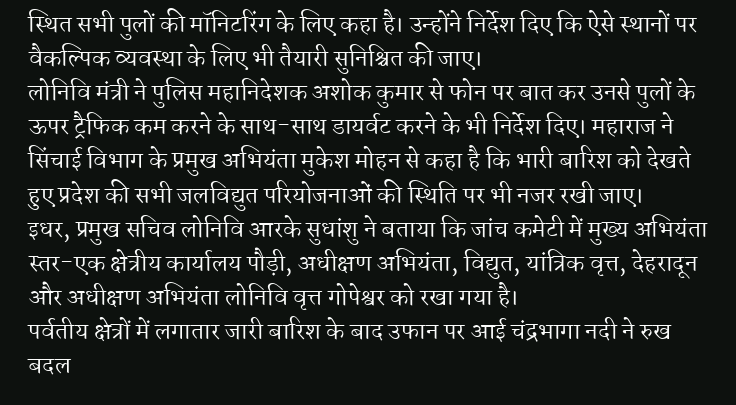स्थित सभी पुलों की मॉनिटरिंग के लिए कहा है। उन्होंने निर्देश दिए कि ऐसे स्थानों पर वैकल्पिक व्यवस्था के लिए भी तैयारी सुनिश्चित की जाए।
लोनिवि मंत्री ने पुलिस महानिदेशक अशोक कुमार से फोन पर बात कर उनसे पुलों के ऊपर ट्रैफिक कम करने के साथ-साथ डायर्वट करने के भी निर्देश दिए। महाराज ने सिंचाई विभाग के प्रमुख अभियंता मुकेश मोहन से कहा है कि भारी बारिश को देखते हुए प्रदेश की सभी जलविद्युत परियोजनाओं की स्थिति पर भी नजर रखी जाए।
इधर, प्रमुख सचिव लोनिवि आरके सुधांशु ने बताया कि जांच कमेटी में मुख्य अभियंता स्तर-एक क्षेत्रीय कार्यालय पौड़ी, अधीक्षण अभियंता, विद्युत, यांत्रिक वृत्त, देहरादून और अधीक्षण अभियंता लोनिवि वृत्त गोपेश्वर को रखा गया है।
पर्वतीय क्षेत्रों में लगातार जारी बारिश के बाद उफान पर आई चंद्रभागा नदी ने रुख बदल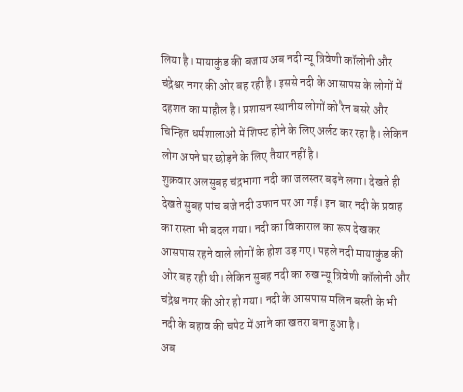लिया है। मायाकुंड की बजाय अब नदी न्यू त्रिवेणी कॉलोनी और चंद्रेश्वर नगर की ओर बह रही है। इससे नदी के आसापस के लोगों में दहशत का माहौल है। प्रशासन स्थानीय लोगों को रैन बसरे और चिन्हित धर्मशालाओं में शिफ्ट होने के लिए अर्लट कर रहा है। लेकिन लोग अपने घर छोड़ने के लिए तैयार नहीं है।
शुक्रवार अलसुबह चंद्रभागा नदी का जलस्तर बढ़ने लगा। देखते ही देखते सुबह पांच बजे नदी उफान पर आ गई। इन बार नदी के प्रवाह का रास्ता भी बदल गया। नदी का विकाराल का रूप देखकर आसपास रहने वाले लोगों के होश उड़ गए। पहले नदी मायाकुंड की ओर बह रही थी। लेकिन सुबह नदी का रुख न्यू त्रिवेणी कॉलोनी और चंद्रेश्व नगर की ओर हो गया। नदी के आसपास मलिन बस्ती के भी नदी के बहाव की चपेट में आने का खतरा बना हुआ है।
अब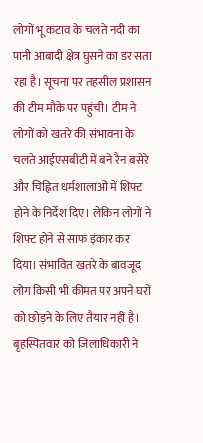लोगों भू कटाव के चलते नदी का पानी आबादी क्षेत्र घुसने का डर सता रहा है। सूचना पर तहसील प्रशासन की टीम मौके पर पहुंची। टीम ने लोगों को खतरे की संभावना के चलते आईएसबीटी में बने रैन बसेरे और चिह्नित धर्मशालाओं में शिफ्ट होने के निर्देश दिए। लेकिन लोगों ने शिफ्ट होने से साफ इंकार कर दिया। संभावित खतरे के बावजूद लोग किसी भी कीमत पर अपने घरों को छोड़ने के लिए तैयार नहीं है। बृहस्पितवार को जिलाधिकारी ने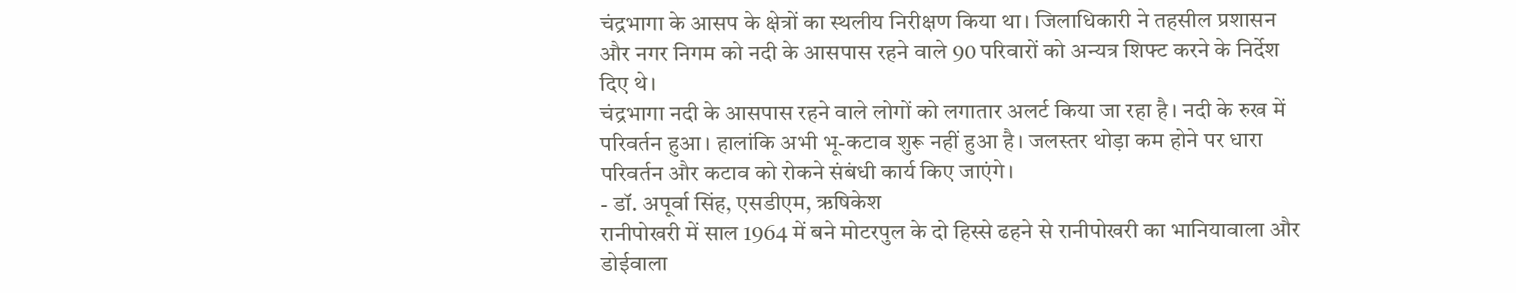चंद्रभागा के आसप के क्षेत्रों का स्थलीय निरीक्षण किया था। जिलाधिकारी ने तहसील प्रशासन और नगर निगम को नदी के आसपास रहने वाले 90 परिवारों को अन्यत्र शिफ्ट करने के निर्देश दिए थे।
चंद्रभागा नदी के आसपास रहने वाले लोगों को लगातार अलर्ट किया जा रहा है। नदी के रुख में परिवर्तन हुआ। हालांकि अभी भू-कटाव शुरू नहीं हुआ है। जलस्तर थोड़ा कम होने पर धारा परिवर्तन और कटाव को रोकने संबंधी कार्य किए जाएंगे।
- डॉ. अपूर्वा सिंह, एसडीएम, ऋषिकेश
रानीपोखरी में साल 1964 में बने मोटरपुल के दो हिस्से ढहने से रानीपोखरी का भानियावाला और डोईवाला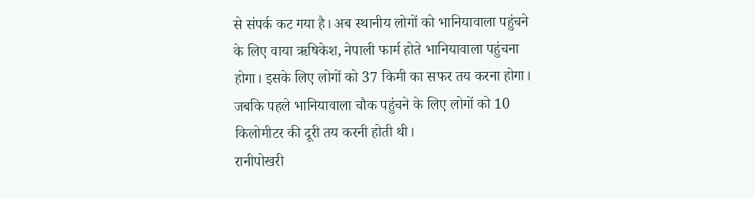से संपर्क कट गया है। अब स्थानीय लोगों को भानियावाला पहुंचने के लिए वाया ऋषिकेश, नेपाली फार्म होते भानियावाला पहुंचना होगा। इसके लिए लोगों को 37 किमी का सफर तय करना होगा। जबकि पहले भानियावाला चौक पहुंचने के लिए लोगों को 10 किलोमीटर की दूरी तय करनी होती थी।
रानीपोखरी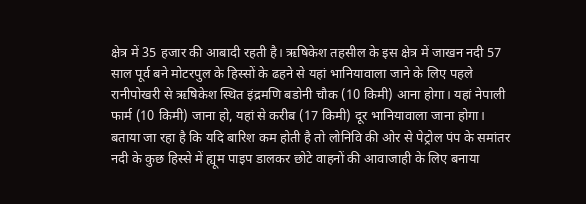क्षेत्र में 35 हजार की आबादी रहती है। ऋषिकेश तहसील के इस क्षेत्र में जाखन नदी 57 साल पूर्व बने मोटरपुल के हिस्सों के ढहने से यहां भानियावाला जाने के लिए पहले रानीपोखरी से ऋषिकेश स्थित इंद्रमणि बडोनी चौक (10 किमी) आना होगा। यहां नेपाली फार्म (10 किमी) जाना हो, यहां से करीब (17 किमी) दूर भानियावाला जाना होगा।
बताया जा रहा है कि यदि बारिश कम होती है तो लोनिवि की ओर से पेट्रोल पंप के समांतर नदी के कुछ हिस्से में ह्यूम पाइप डालकर छोटे वाहनों की आवाजाही के लिए बनाया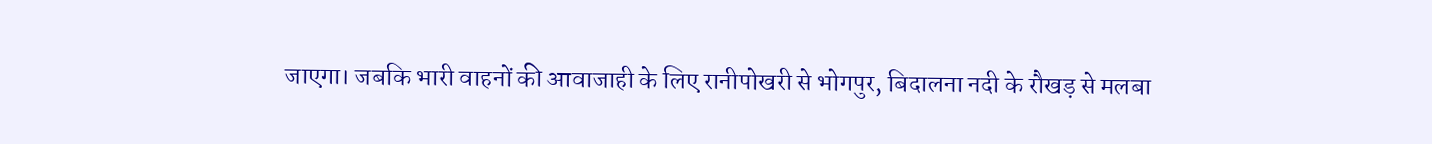जाएगा। जबकि भारी वाहनों की आवाजाही के लिए रानीपोखरी से भोगपुर, बिदालना नदी के रौखड़ से मलबा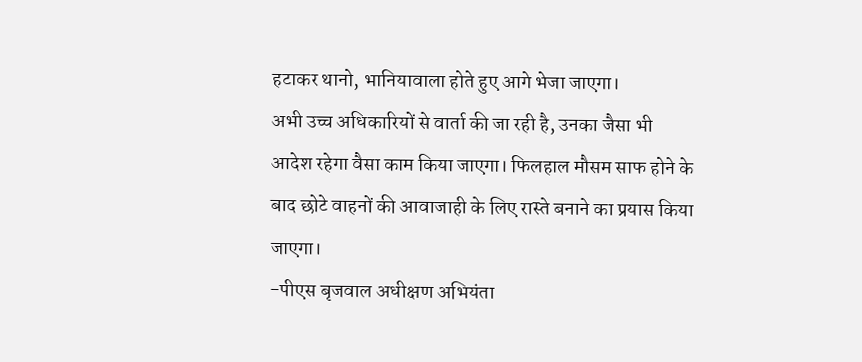हटाकर थानो, भानियावाला होते हुए आगे भेजा जाएगा।
अभी उच्च अधिकारियों से वार्ता की जा रही है, उनका जैसा भी आदेश रहेगा वैसा काम किया जाएगा। फिलहाल मौसम साफ होने के बाद छोटे वाहनों की आवाजाही के लिए रास्ते बनाने का प्रयास किया जाएगा।
-पीएस बृजवाल अधीक्षण अभियंता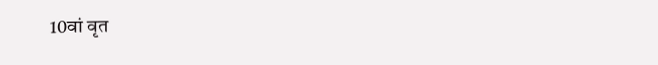10वां वृत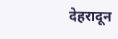देहरादून